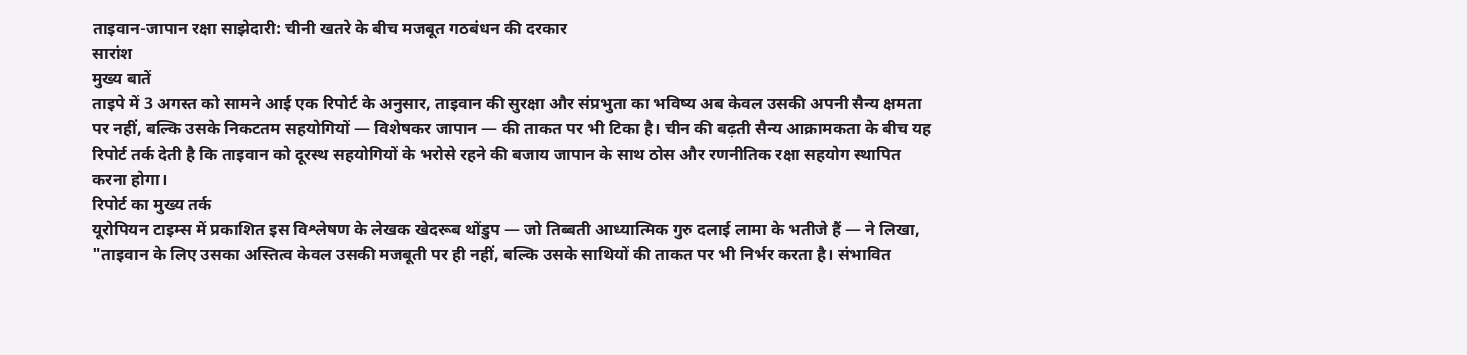ताइवान-जापान रक्षा साझेदारी: चीनी खतरे के बीच मजबूत गठबंधन की दरकार
सारांश
मुख्य बातें
ताइपे में 3 अगस्त को सामने आई एक रिपोर्ट के अनुसार, ताइवान की सुरक्षा और संप्रभुता का भविष्य अब केवल उसकी अपनी सैन्य क्षमता पर नहीं, बल्कि उसके निकटतम सहयोगियों — विशेषकर जापान — की ताकत पर भी टिका है। चीन की बढ़ती सैन्य आक्रामकता के बीच यह रिपोर्ट तर्क देती है कि ताइवान को दूरस्थ सहयोगियों के भरोसे रहने की बजाय जापान के साथ ठोस और रणनीतिक रक्षा सहयोग स्थापित करना होगा।
रिपोर्ट का मुख्य तर्क
यूरोपियन टाइम्स में प्रकाशित इस विश्लेषण के लेखक खेदरूब थोंडुप — जो तिब्बती आध्यात्मिक गुरु दलाई लामा के भतीजे हैं — ने लिखा, "ताइवान के लिए उसका अस्तित्व केवल उसकी मजबूती पर ही नहीं, बल्कि उसके साथियों की ताकत पर भी निर्भर करता है। संभावित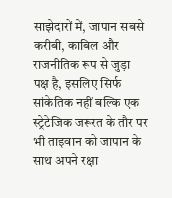साझेदारों में, जापान सबसे करीबी, काबिल और राजनीतिक रूप से जुड़ा पक्ष है, इसलिए सिर्फ सांकेतिक नहीं बल्कि एक स्ट्रेटेजिक जरूरत के तौर पर भी ताइवान को जापान के साथ अपने रक्षा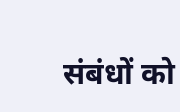संबंधों को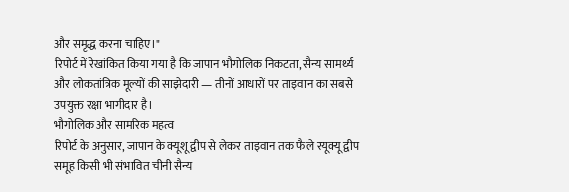और समृद्ध करना चाहिए।"
रिपोर्ट में रेखांकित किया गया है कि जापान भौगोलिक निकटता, सैन्य सामर्थ्य और लोकतांत्रिक मूल्यों की साझेदारी — तीनों आधारों पर ताइवान का सबसे उपयुक्त रक्षा भागीदार है।
भौगोलिक और सामरिक महत्व
रिपोर्ट के अनुसार, जापान के क्यूशू द्वीप से लेकर ताइवान तक फैले रयूक्यू द्वीप समूह किसी भी संभावित चीनी सैन्य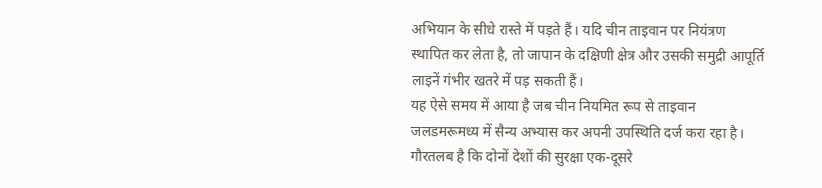अभियान के सीधे रास्ते में पड़ते हैं। यदि चीन ताइवान पर नियंत्रण स्थापित कर लेता है, तो जापान के दक्षिणी क्षेत्र और उसकी समुद्री आपूर्ति लाइनें गंभीर खतरे में पड़ सकती हैं।
यह ऐसे समय में आया है जब चीन नियमित रूप से ताइवान जलडमरूमध्य में सैन्य अभ्यास कर अपनी उपस्थिति दर्ज करा रहा है। गौरतलब है कि दोनों देशों की सुरक्षा एक-दूसरे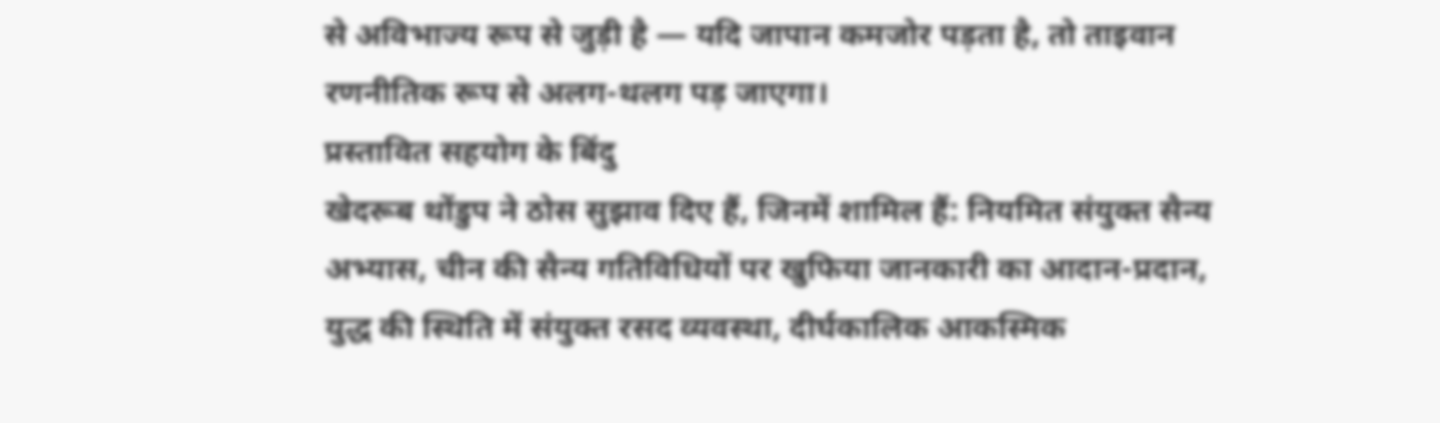से अविभाज्य रूप से जुड़ी है — यदि जापान कमजोर पड़ता है, तो ताइवान रणनीतिक रूप से अलग-थलग पड़ जाएगा।
प्रस्तावित सहयोग के बिंदु
खेदरूब थोंडुप ने ठोस सुझाव दिए हैं, जिनमें शामिल हैं: नियमित संयुक्त सैन्य अभ्यास, चीन की सैन्य गतिविधियों पर खुफिया जानकारी का आदान-प्रदान, युद्ध की स्थिति में संयुक्त रसद व्यवस्था, दीर्घकालिक आकस्मिक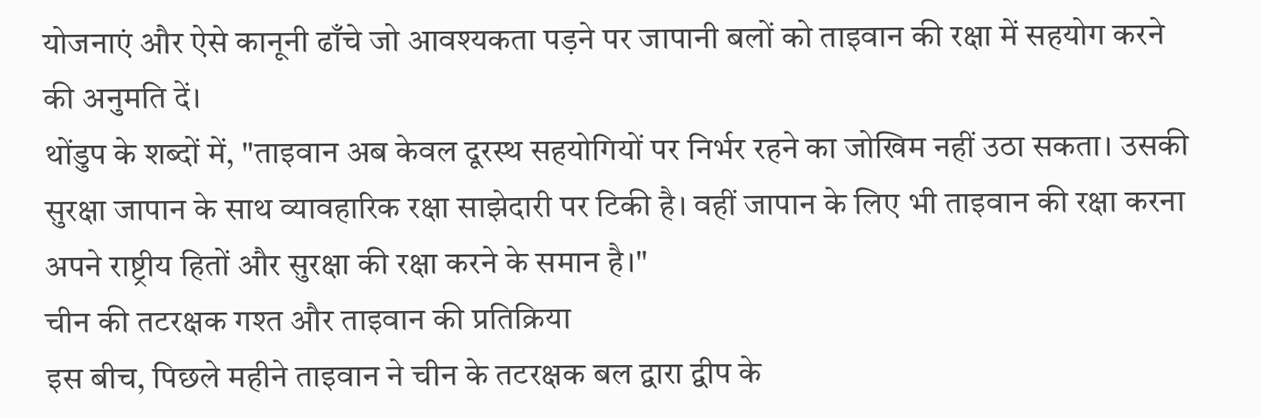योजनाएं और ऐसे कानूनी ढाँचे जो आवश्यकता पड़ने पर जापानी बलों को ताइवान की रक्षा में सहयोग करने की अनुमति दें।
थोंडुप के शब्दों में, "ताइवान अब केवल दूरस्थ सहयोगियों पर निर्भर रहने का जोखिम नहीं उठा सकता। उसकी सुरक्षा जापान के साथ व्यावहारिक रक्षा साझेदारी पर टिकी है। वहीं जापान के लिए भी ताइवान की रक्षा करना अपने राष्ट्रीय हितों और सुरक्षा की रक्षा करने के समान है।"
चीन की तटरक्षक गश्त और ताइवान की प्रतिक्रिया
इस बीच, पिछले महीने ताइवान ने चीन के तटरक्षक बल द्वारा द्वीप के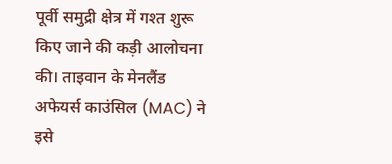पूर्वी समुद्री क्षेत्र में गश्त शुरू किए जाने की कड़ी आलोचना की। ताइवान के मेनलैंड अफेयर्स काउंसिल (MAC) ने इसे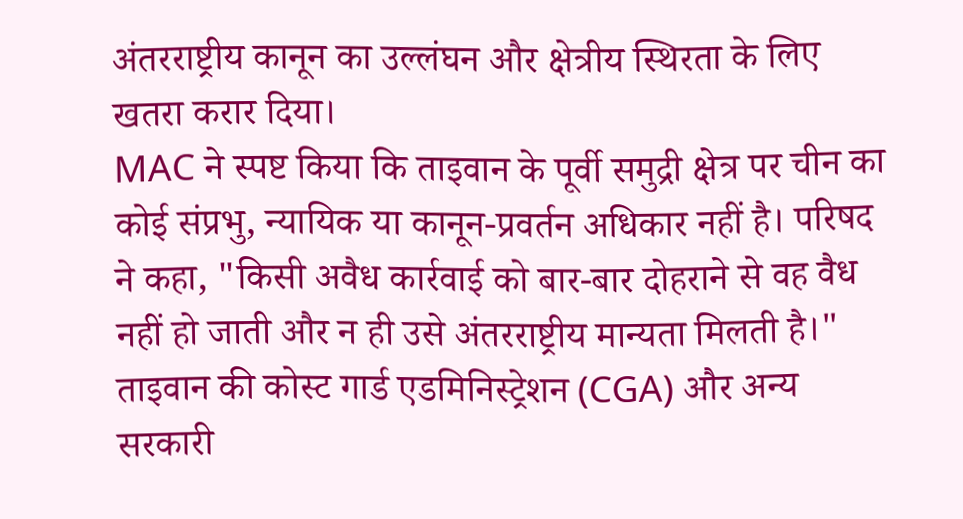अंतरराष्ट्रीय कानून का उल्लंघन और क्षेत्रीय स्थिरता के लिए खतरा करार दिया।
MAC ने स्पष्ट किया कि ताइवान के पूर्वी समुद्री क्षेत्र पर चीन का कोई संप्रभु, न्यायिक या कानून-प्रवर्तन अधिकार नहीं है। परिषद ने कहा, "किसी अवैध कार्रवाई को बार-बार दोहराने से वह वैध नहीं हो जाती और न ही उसे अंतरराष्ट्रीय मान्यता मिलती है।"
ताइवान की कोस्ट गार्ड एडमिनिस्ट्रेशन (CGA) और अन्य सरकारी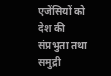एजेंसियों को देश की संप्रभुता तथा समुद्री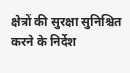क्षेत्रों की सुरक्षा सुनिश्चित करने के निर्देश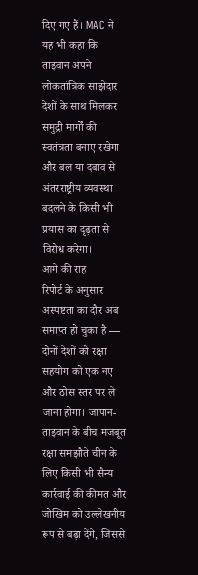दिए गए हैं। MAC ने यह भी कहा कि ताइवान अपने लोकतांत्रिक साझेदार देशों के साथ मिलकर समुद्री मार्गों की स्वतंत्रता बनाए रखेगा और बल या दबाव से अंतरराष्ट्रीय व्यवस्था बदलने के किसी भी प्रयास का दृढ़ता से विरोध करेगा।
आगे की राह
रिपोर्ट के अनुसार अस्पष्टता का दौर अब समाप्त हो चुका है — दोनों देशों को रक्षा सहयोग को एक नए और ठोस स्तर पर ले जाना होगा। जापान-ताइवान के बीच मजबूत रक्षा समझौते चीन के लिए किसी भी सैन्य कार्रवाई की कीमत और जोखिम को उल्लेखनीय रूप से बढ़ा देंगे, जिससे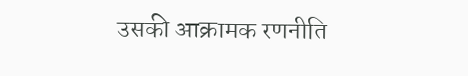उसकी आक्रामक रणनीति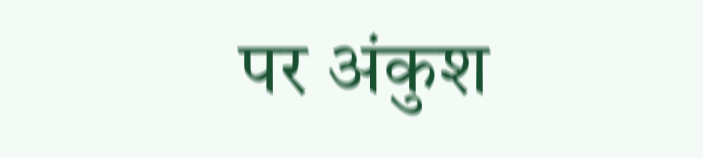पर अंकुश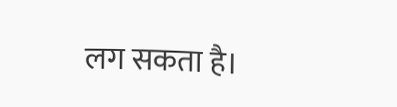लग सकता है।